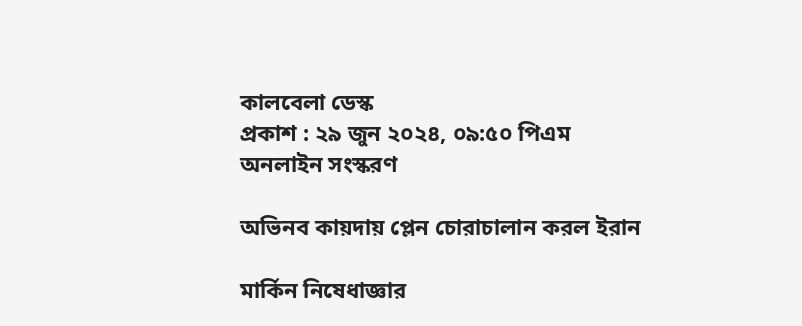কালবেলা ডেস্ক
প্রকাশ : ২৯ জুন ২০২৪, ০৯:৫০ পিএম
অনলাইন সংস্করণ

অভিনব কায়দায় প্লেন চোরাচালান করল ইরান

মার্কিন নিষেধাজ্ঞার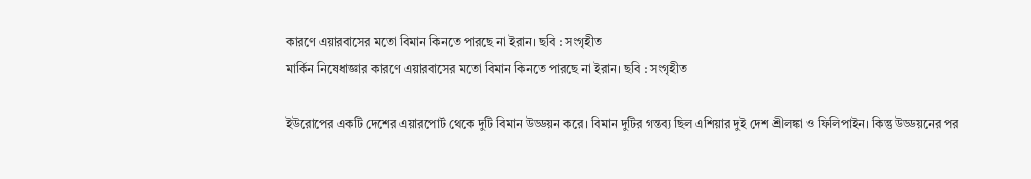কারণে এয়ারবাসের মতো বিমান কিনতে পারছে না ইরান। ছবি : সংগৃহীত
মার্কিন নিষেধাজ্ঞার কারণে এয়ারবাসের মতো বিমান কিনতে পারছে না ইরান। ছবি : সংগৃহীত

ইউরোপের একটি দেশের এয়ারপোর্ট থেকে দুটি বিমান উড্ডয়ন করে। বিমান দুটির গন্তব্য ছিল এশিয়ার দুই দেশ শ্রীলঙ্কা ও ফিলিপাইন। কিন্তু উড্ডয়নের পর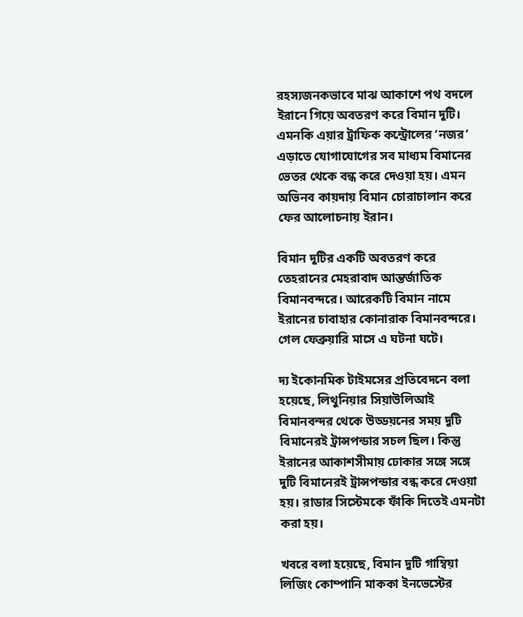রহস্যজনকভাবে মাঝ আকাশে পথ বদলে ইরানে গিয়ে অবতরণ করে বিমান দুটি। এমনকি এয়ার ট্রাফিক কন্ট্রোলের ‘নজর’ এড়াতে যোগাযোগের সব মাধ্যম বিমানের ভেতর থেকে বন্ধ করে দেওয়া হয়। এমন অভিনব কায়দায় বিমান চোরাচালান করে ফের আলোচনায় ইরান।

বিমান দুটির একটি অবতরণ করে তেহরানের মেহরাবাদ আন্তর্জাতিক বিমানবন্দরে। আরেকটি বিমান নামে ইরানের চাবাহার কোনারাক বিমানবন্দরে। গেল ফেব্রুয়ারি মাসে এ ঘটনা ঘটে।

দ্য ইকোনমিক টাইমসের প্রতিবেদনে বলা হয়েছে, লিথুনিয়ার সিয়াউলিআই বিমানবন্দর থেকে উড্ডয়নের সময় দুটি বিমানেরই ট্রান্সপন্ডার সচল ছিল। কিন্তু ইরানের আকাশসীমায় ঢোকার সঙ্গে সঙ্গে দুটি বিমানেরই ট্রান্সপন্ডার বন্ধ করে দেওয়া হয়। রাডার সিস্টেমকে ফাঁকি দিতেই এমনটা করা হয়।

খবরে বলা হয়েছে, বিমান দুটি গাম্বিয়া লিজিং কোম্পানি মাককা ইনভেস্টের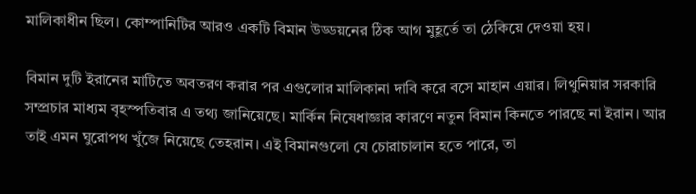মালিকাধীন ছিল। কোম্পানিটির আরও একটি বিমান উড্ডয়নের ঠিক আগ মুহূর্তে তা ঠেকিয়ে দেওয়া হয়।

বিমান দুটি ইরানের মাটিতে অবতরণ করার পর এগুলোর মালিকানা দাবি করে বসে মাহান এয়ার। লিথুনিয়ার সরকারি সম্প্রচার মাধ্যম বৃহস্পতিবার এ তথ্য জানিয়েছে। মার্কিন নিষেধাজ্ঞার কারণে নতুন বিমান কিনতে পারছে না ইরান। আর তাই এমন ঘুরোপথ খুঁজে নিয়েছে তেহরান। এই বিমানগুলো যে চোরাচালান হতে পারে, তা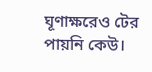ঘূণাক্ষরেও টের পায়নি কেউ।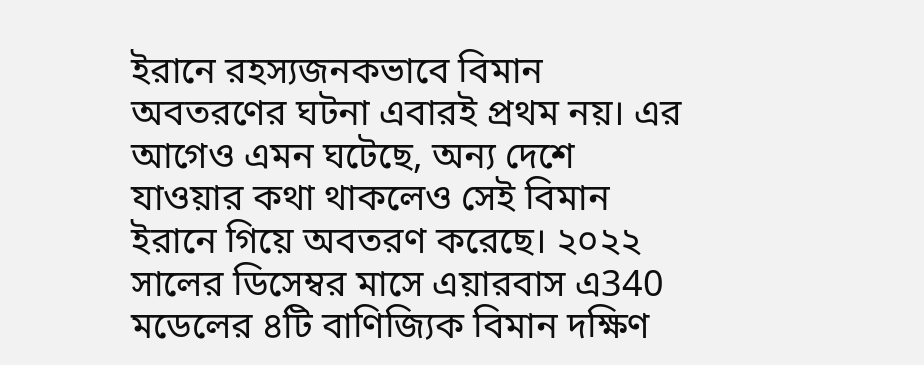ইরানে রহস্যজনকভাবে বিমান অবতরণের ঘটনা এবারই প্রথম নয়। এর আগেও এমন ঘটেছে, অন্য দেশে যাওয়ার কথা থাকলেও সেই বিমান ইরানে গিয়ে অবতরণ করেছে। ২০২২ সালের ডিসেম্বর মাসে এয়ারবাস এ340 মডেলের ৪টি বাণিজ্যিক বিমান দক্ষিণ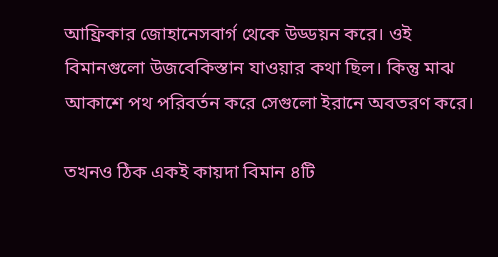আফ্রিকার জোহানেসবার্গ থেকে উড্ডয়ন করে। ওই বিমানগুলো উজবেকিস্তান যাওয়ার কথা ছিল। কিন্তু মাঝ আকাশে পথ পরিবর্তন করে সেগুলো ইরানে অবতরণ করে।

তখনও ঠিক একই কায়দা বিমান ৪টি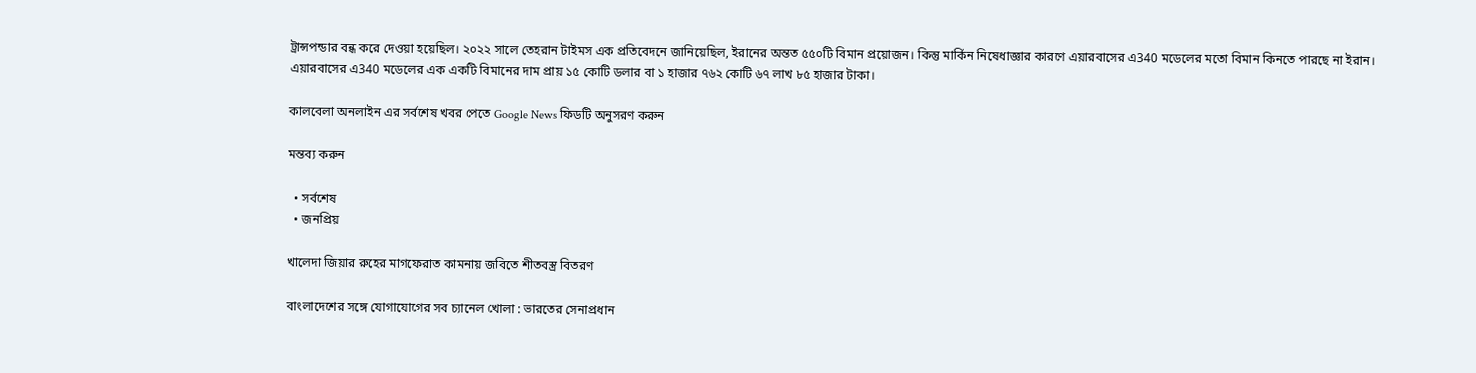ট্রান্সপন্ডার বন্ধ করে দেওয়া হয়েছিল। ২০২২ সালে তেহরান টাইমস এক প্রতিবেদনে জানিয়েছিল, ইরানের অন্তত ৫৫০টি বিমান প্রয়োজন। কিন্তু মার্কিন নিষেধাজ্ঞার কারণে এয়ারবাসের এ340 মডেলের মতো বিমান কিনতে পারছে না ইরান। এয়ারবাসের এ340 মডেলের এক একটি বিমানের দাম প্রায় ১৫ কোটি ডলার বা ১ হাজার ৭৬২ কোটি ৬৭ লাখ ৮৫ হাজার টাকা।

কালবেলা অনলাইন এর সর্বশেষ খবর পেতে Google News ফিডটি অনুসরণ করুন

মন্তব্য করুন

  • সর্বশেষ
  • জনপ্রিয়

খালেদা জিয়ার রুহের মাগফেরাত কামনায় জবিতে শীতবস্ত্র বিতরণ

বাংলাদেশের সঙ্গে যোগাযোগের সব চ্যানেল খোলা : ভারতের সেনাপ্রধান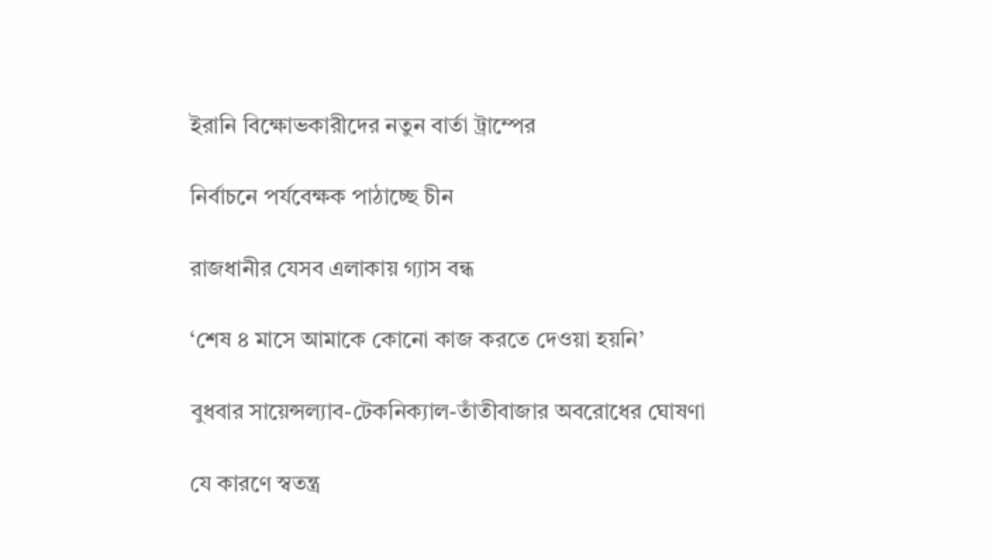ইরানি বিক্ষোভকারীদের নতুন বার্তা ট্রাম্পের

নির্বাচনে পর্যবেক্ষক পাঠাচ্ছে চীন

রাজধানীর যেসব এলাকায় গ‍্যাস বন্ধ

‘শেষ ৪ মাসে আমাকে কোনো কাজ করতে দেওয়া হয়নি’

বুধবার সায়েন্সল্যাব-টেকনিক্যাল-তাঁতীবাজার অবরোধের ঘোষণা

যে কারণে স্বতন্ত্র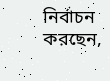নির্বাচন করছেন,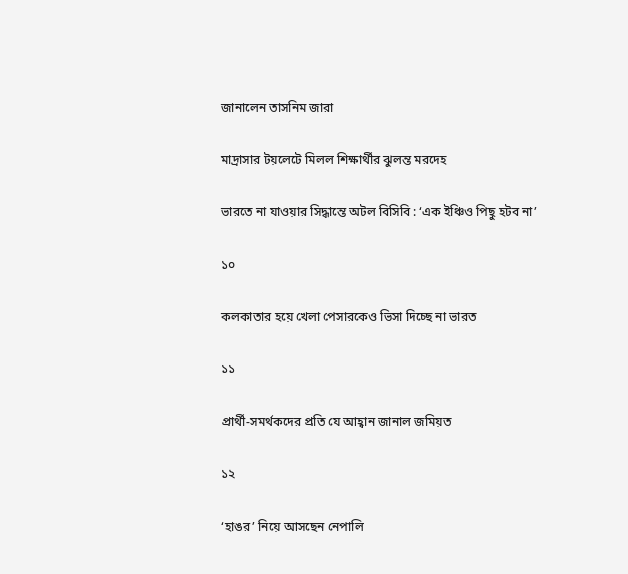জানালেন তাসনিম জারা

মাদ্রাসার টয়লেটে মিলল শিক্ষার্থীর ঝুলন্ত মরদেহ

ভারতে না যাওয়ার সিদ্ধান্তে অটল বিসিবি : ‘এক ইঞ্চিও পিছু হটব না’

১০

কলকাতার হয়ে খেলা পেসারকেও ভিসা দিচ্ছে না ভারত

১১

প্রার্থী-সমর্থকদের প্রতি যে আহ্বান জানাল জমিয়ত

১২

‘হাঙর’ নিয়ে আসছেন নেপালি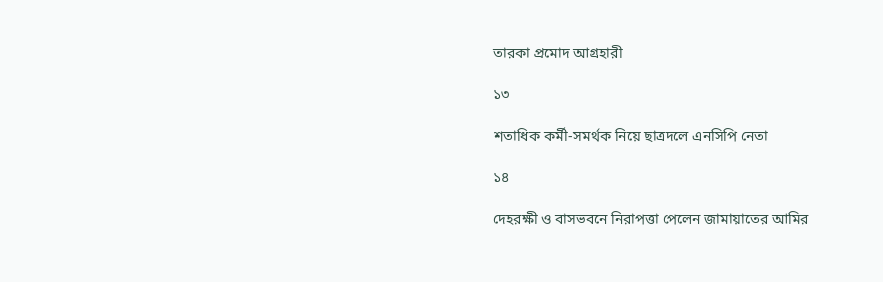তারকা প্রমোদ আগ্রহারী

১৩

শতাধিক কর্মী-সমর্থক নিয়ে ছাত্রদলে এনসিপি নেতা

১৪

দেহরক্ষী ও বাসভবনে নিরাপত্তা পেলেন জামায়াতের আমির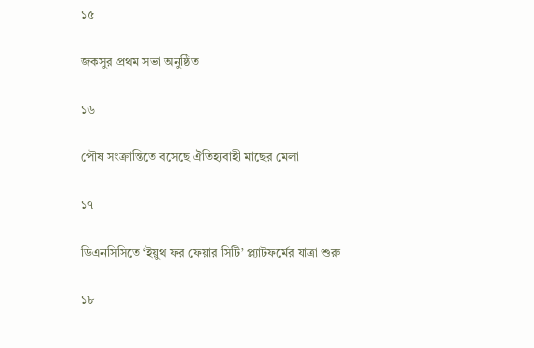১৫

জকসুর প্রথম সভা অনুষ্ঠিত

১৬

পৌষ সংক্রান্তিতে বসেছে ঐতিহ্যবাহী মাছের মেলা

১৭

ডিএনসিসিতে ‘ইয়ুথ ফর ফেয়ার সিটি’ প্ল্যাটফর্মের যাত্রা শুরু

১৮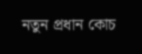নতুন প্রধান কোচ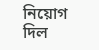নিয়োগ দিল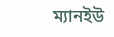ম্যানইউ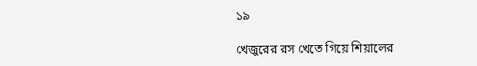১৯

খেজু‌রের রস খেতে গিয়ে শিয়ালের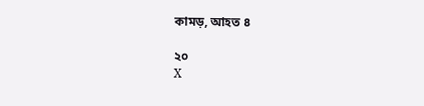কামড়, আহত ৪

২০
X